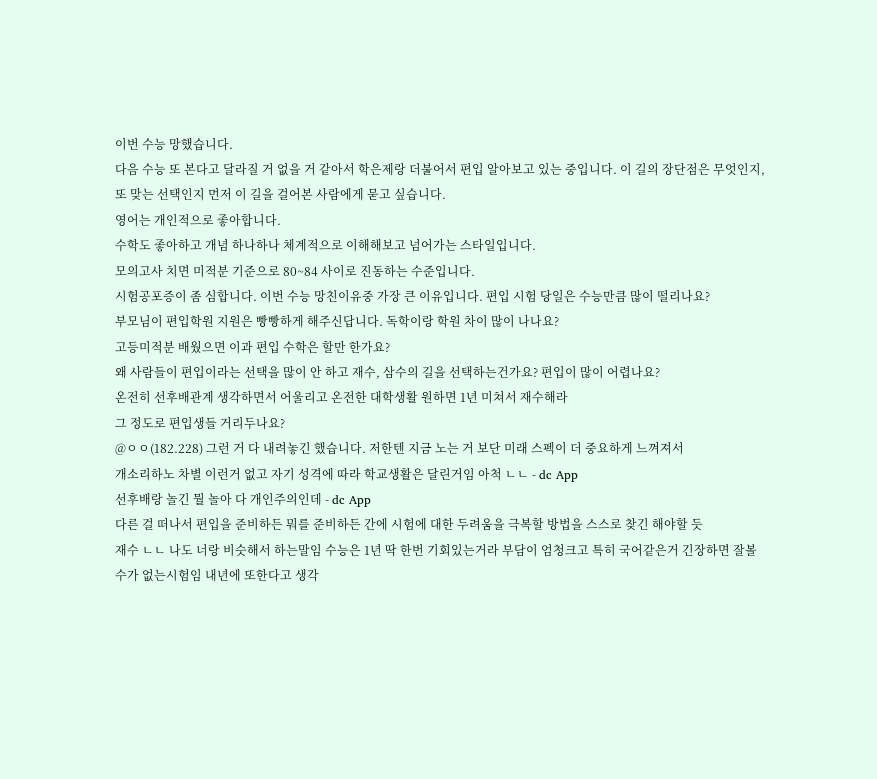이번 수능 망했습니다.
다음 수능 또 본다고 달라질 거 없을 거 같아서 학은제랑 더불어서 편입 알아보고 있는 중입니다. 이 길의 장단점은 무엇인지, 또 맞는 선택인지 먼저 이 길을 걸어본 사람에게 묻고 싶습니다.
영어는 개인적으로 좋아합니다.
수학도 좋아하고 개념 하나하나 체계적으로 이해해보고 넘어가는 스타일입니다.
모의고사 치면 미적분 기준으로 80~84 사이로 진동하는 수준입니다.
시험공포증이 좀 심합니다. 이번 수능 망친이유중 가장 큰 이유입니다. 편입 시험 당일은 수능만큼 많이 떨리나요?
부모님이 편입학원 지원은 빵빵하게 해주신답니다. 독학이랑 학원 차이 많이 나나요?
고등미적분 배웠으면 이과 편입 수학은 할만 한가요?
왜 사람들이 편입이라는 선택을 많이 안 하고 재수, 삼수의 길을 선택하는건가요? 편입이 많이 어렵나요?
온전히 선후배관계 생각하면서 어울리고 온전한 대학생활 원하면 1년 미쳐서 재수해라
그 정도로 편입생들 거리두나요?
@ㅇㅇ(182.228) 그런 거 다 내려놓긴 했습니다. 저한텐 지금 노는 거 보단 미래 스펙이 더 중요하게 느껴져서
개소리하노 차별 이런거 없고 자기 성격에 따라 학교생활은 달린거임 아척 ㄴㄴ - dc App
선후배랑 놀긴 뭘 놀아 다 개인주의인데 - dc App
다른 걸 떠나서 편입을 준비하든 뭐를 준비하든 간에 시험에 대한 두려움을 극복할 방법을 스스로 찾긴 해야할 듯
재수 ㄴㄴ 나도 너랑 비슷해서 하는말임 수능은 1년 딱 한번 기회있는거라 부담이 엄청크고 특히 국어같은거 긴장하면 잘볼수가 없는시험임 내년에 또한다고 생각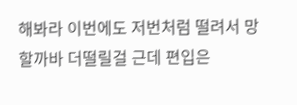해봐라 이번에도 저번처럼 떨려서 망할까바 더떨릴걸 근데 편입은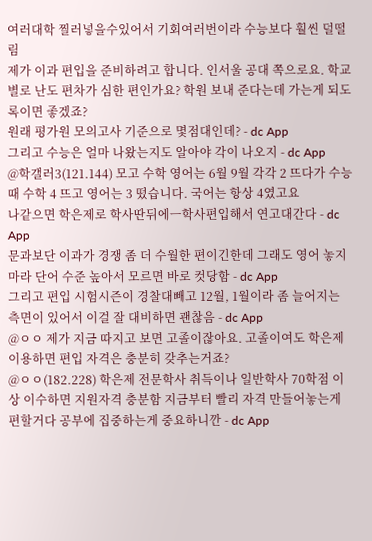여러대학 찔러넣을수있어서 기회여러번이라 수능보다 훨씬 덜떨림
제가 이과 편입을 준비하려고 합니다. 인서울 공대 쪽으로요. 학교별로 난도 편차가 심한 편인가요? 학원 보내 준다는데 가는게 되도록이면 좋겠죠?
원래 평가원 모의고사 기준으로 몇점대인데? - dc App
그리고 수능은 얼마 나왔는지도 알아야 각이 나오지 - dc App
@학갤러3(121.144) 모고 수학 영어는 6월 9월 각각 2 뜨다가 수능 때 수학 4 뜨고 영어는 3 떴습니다. 국어는 항상 4였고요
나같으면 학은제로 학사딴뒤에ㅡ학사편입해서 연고대간다 - dc App
문과보단 이과가 경쟁 좀 더 수월한 편이긴한데 그래도 영어 놓지마라 단어 수준 높아서 모르면 바로 컷당함 - dc App
그리고 편입 시험시즌이 경찰대빼고 12월, 1월이라 좀 늘어지는 측면이 있어서 이걸 잘 대비하면 괜찮음 - dc App
@ㅇㅇ 제가 지금 따지고 보면 고졸이잖아요. 고졸이여도 학은제 이용하면 편입 자격은 충분히 갖추는거죠?
@ㅇㅇ(182.228) 학은제 전문학사 취득이나 일반학사 70학점 이상 이수하면 지원자격 충분함 지금부터 빨리 자격 만들어놓는게 편할거다 공부에 집중하는게 중요하니깐 - dc App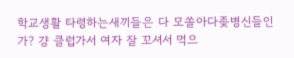학교생활 타령하는새끼들은 다 모쏠아다좆병신들인가? 걍 클럽가서 여자 잘 꼬셔서 먹으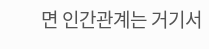면 인간관계는 거기서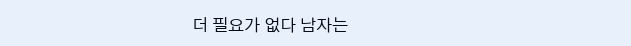더 필요가 없다 남자는